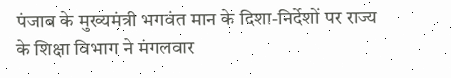पंजाब के मुख्यमंत्री भगवंत मान के दिशा-निर्देशों पर राज्य के शिक्षा विभाग ने मंगलवार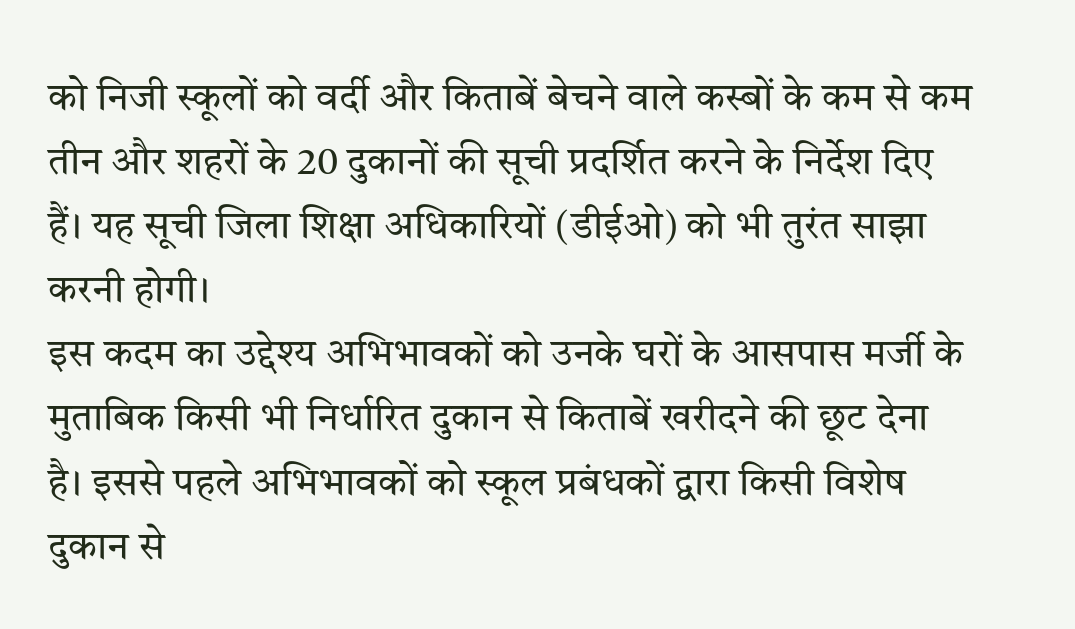को निजी स्कूलों को वर्दी और किताबें बेचने वाले कस्बों के कम से कम तीन और शहरों के 20 दुकानों की सूची प्रदर्शित करने के निर्देश दिए हैं। यह सूची जिला शिक्षा अधिकारियों (डीईओ) को भी तुरंत साझा करनी होगी।
इस कदम का उद्देश्य अभिभावकों को उनके घरों के आसपास मर्जी के मुताबिक किसी भी निर्धारित दुकान से किताबें खरीदने की छूट देना है। इससे पहले अभिभावकों को स्कूल प्रबंधकों द्वारा किसी विशेष दुकान से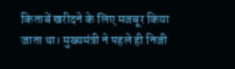किताबें खरीदने के लिए मजबूर किया जाता था। मुख्यमंत्री ने पहले ही निजी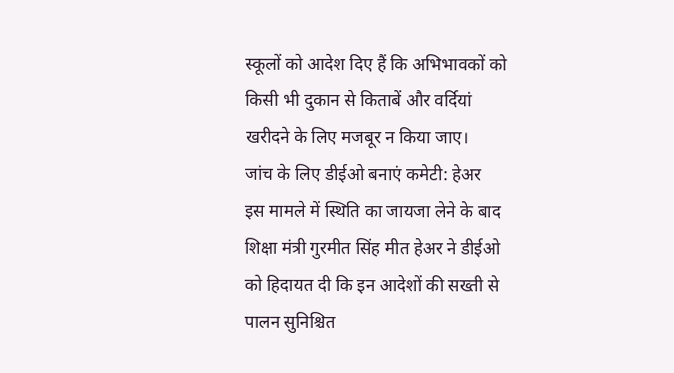स्कूलों को आदेश दिए हैं कि अभिभावकों को किसी भी दुकान से किताबें और वर्दियां खरीदने के लिए मजबूर न किया जाए।
जांच के लिए डीईओ बनाएं कमेटी: हेअर
इस मामले में स्थिति का जायजा लेने के बाद शिक्षा मंत्री गुरमीत सिंह मीत हेअर ने डीईओ को हिदायत दी कि इन आदेशों की सख्ती से पालन सुनिश्चित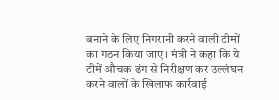बनाने के लिए निगरानी करने वाली टीमों का गठन किया जाए। मंत्री ने कहा कि ये टीमें औचक ढंग से निरीक्षण कर उल्लंघन करने वालों के खिलाफ कार्रवाई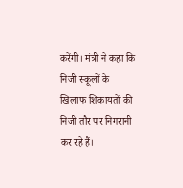करेंगी। मंत्री ने कहा कि निजी स्कूलों के खिलाफ शिकायतों की निजी तौर पर निगरानी कर रहे हैं।